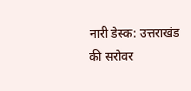नारी डेस्क: उत्तराखंड की सरोवर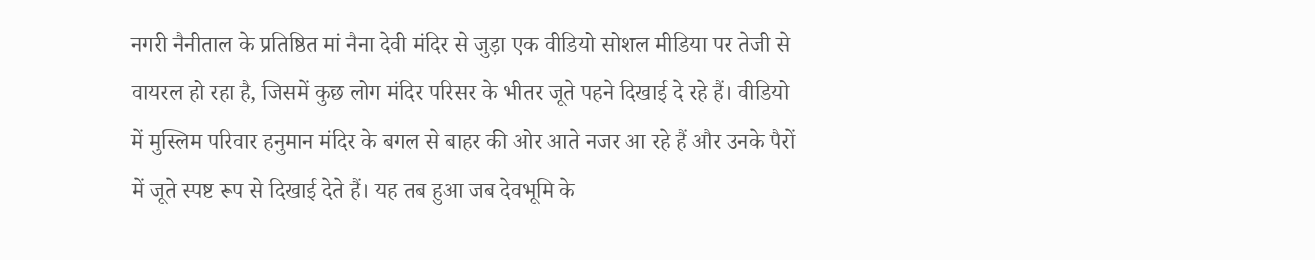नगरी नैनीताल के प्रतिष्ठित मां नैना देवी मंदिर से जुड़ा एक वीडियो सोशल मीडिया पर तेजी से वायरल हो रहा है, जिसमें कुछ लोग मंदिर परिसर के भीतर जूते पहने दिखाई दे रहे हैं। वीडियो में मुस्लिम परिवार हनुमान मंदिर के बगल से बाहर की ओर आते नजर आ रहे हैं और उनके पैरों में जूते स्पष्ट रूप से दिखाई देते हैं। यह तब हुआ जब देवभूमि के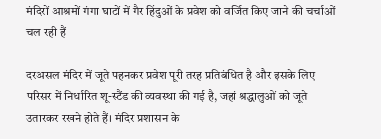मंदिरों आश्रमों गंगा घाटों में गैर हिंदुओं के प्रवेश को वर्जित किए जाने की चर्चाओं चल रही हैं

दरअसल मंदिर में जूते पहनकर प्रवेश पूरी तरह प्रतिबंधित है और इसके लिए परिसर में निर्धारित शू-स्टैंड की व्यवस्था की गई है, जहां श्रद्धालुओं को जूते उतारकर रखने होते हैं। मंदिर प्रशासन के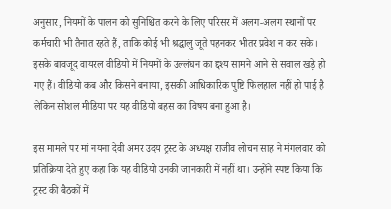अनुसार, नियमों के पालन को सुनिश्चित करने के लिए परिसर में अलग-अलग स्थानों पर कर्मचारी भी तैनात रहते हैं, ताकि कोई भी श्रद्धालु जूते पहनकर भीतर प्रवेश न कर सके। इसके बावजूद वायरल वीडियो में नियमों के उल्लंघन का द्दश्य सामने आने से सवाल खड़े हो गए हैं। वीडियो कब और किसने बनाया, इसकी आधिकारिक पुष्टि फिलहाल नहीं हो पाई है लेकिन सोशल मीडिया पर यह वीडियो बहस का विषय बना हुआ है।

इस मामले पर मां नयना देवी अमर उदय ट्रस्ट के अध्यक्ष राजीव लोचन साह ने मंगलवार को प्रतिक्रिया देते हुए कहा कि यह वीडियो उनकी जानकारी में नहीं था। उन्होंने स्पष्ट किया कि ट्रस्ट की बैठकों में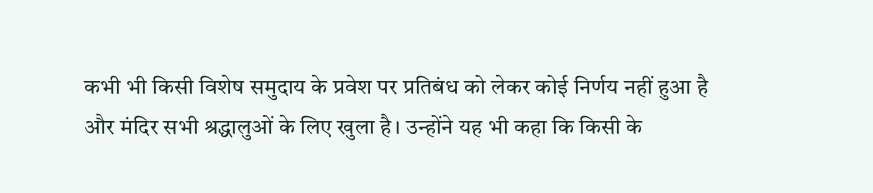कभी भी किसी विशेष समुदाय के प्रवेश पर प्रतिबंध को लेकर कोई निर्णय नहीं हुआ है और मंदिर सभी श्रद्धालुओं के लिए खुला है। उन्होंने यह भी कहा कि किसी के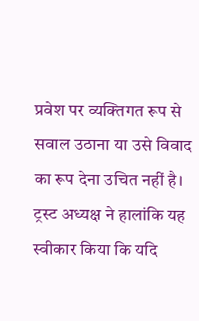प्रवेश पर व्यक्तिगत रूप से सवाल उठाना या उसे विवाद का रूप देना उचित नहीं है। ट्रस्ट अध्यक्ष ने हालांकि यह स्वीकार किया कि यदि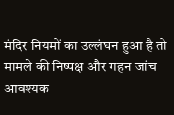मंदिर नियमों का उल्लंघन हुआ है तो मामले की निष्पक्ष और गहन जांच आवश्यक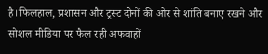है।फिलहाल, प्रशासन और ट्रस्ट दोनों की ओर से शांति बनाए रखने और सोशल मीडिया पर फैल रही अफवाहों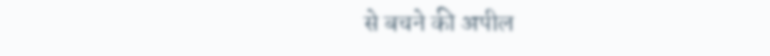से बचने की अपील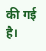की गई है।